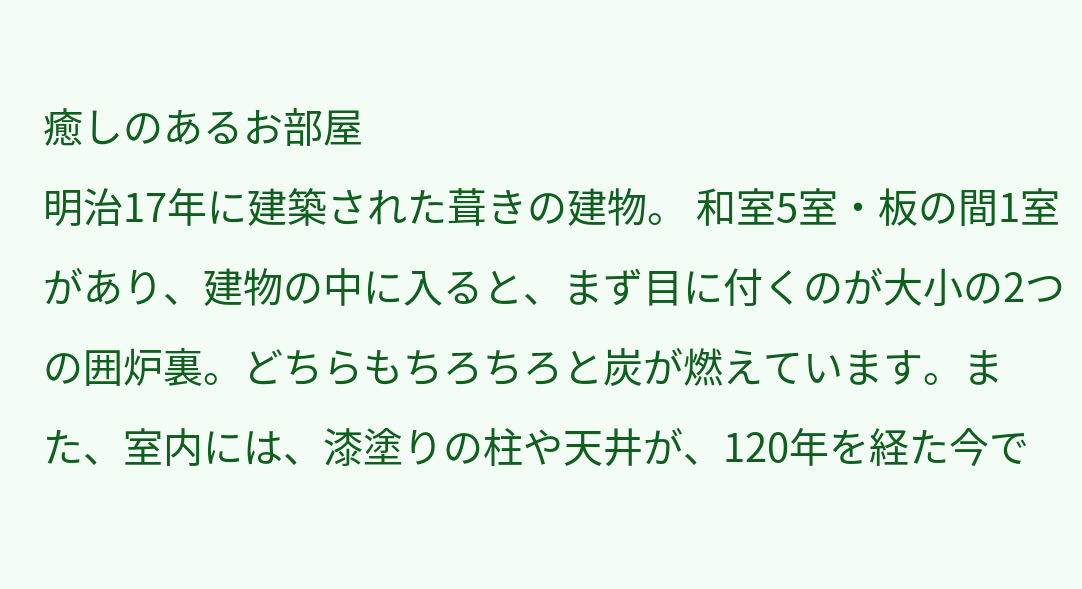癒しのあるお部屋
明治17年に建築された葺きの建物。 和室5室・板の間1室があり、建物の中に入ると、まず目に付くのが大小の2つの囲炉裏。どちらもちろちろと炭が燃えています。また、室内には、漆塗りの柱や天井が、120年を経た今で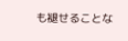も褪せることな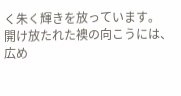く朱く輝きを放っています。
開け放たれた襖の向こうには、広め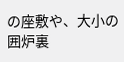の座敷や、大小の囲炉裏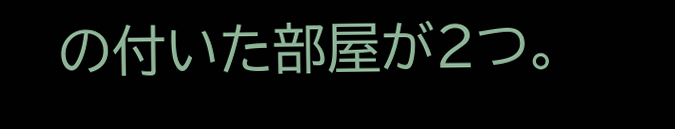の付いた部屋が2つ。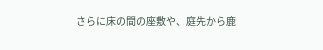さらに床の間の座敷や、庭先から鹿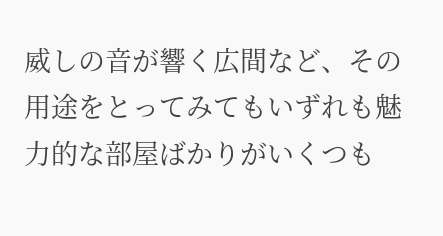威しの音が響く広間など、その用途をとってみてもいずれも魅力的な部屋ばかりがいくつも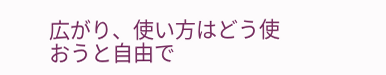広がり、使い方はどう使おうと自由で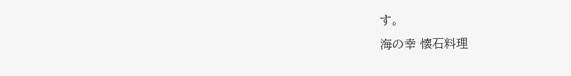す。
海の幸 懐石料理